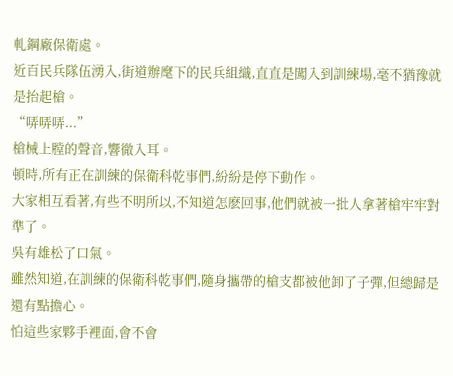軋鋼廠保衛處。
近百民兵隊伍湧入,街道辦麾下的民兵組織,直直是闖入到訓練場,毫不猶豫就是抬起槍。
“哢哢哢...”
槍械上膛的聲音,響徹入耳。
頓時,所有正在訓練的保衛科乾事們,紛紛是停下動作。
大家相互看著,有些不明所以,不知道怎麽回事,他們就被一批人拿著槍牢牢對準了。
吳有雄松了口氣。
雖然知道,在訓練的保衛科乾事們,隨身攜帶的槍支都被他卸了子彈,但總歸是還有點擔心。
怕這些家夥手裡面,會不會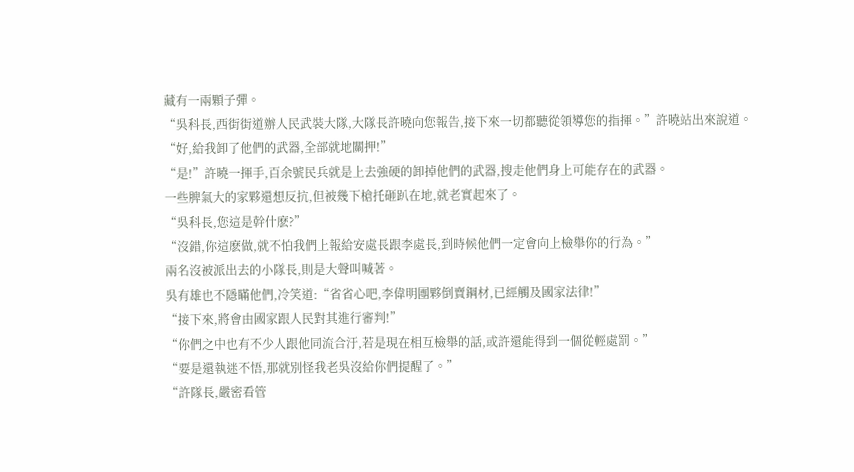藏有一兩顆子彈。
“吳科長,西街街道辦人民武裝大隊,大隊長許曉向您報告,接下來一切都聽從領導您的指揮。”許曉站出來說道。
“好,給我卸了他們的武器,全部就地關押!”
“是!”許曉一揮手,百余號民兵就是上去強硬的卸掉他們的武器,搜走他們身上可能存在的武器。
一些脾氣大的家夥還想反抗,但被幾下槍托砸趴在地,就老實起來了。
“吳科長,您這是幹什麽?”
“沒錯,你這麽做,就不怕我們上報給安處長跟李處長,到時候他們一定會向上檢舉你的行為。”
兩名沒被派出去的小隊長,則是大聲叫喊著。
吳有雄也不隱瞞他們,冷笑道:“省省心吧,李偉明團夥倒賣鋼材,已經觸及國家法律!”
“接下來,將會由國家跟人民對其進行審判!”
“你們之中也有不少人跟他同流合汙,若是現在相互檢舉的話,或許還能得到一個從輕處罰。”
“要是還執迷不悟,那就別怪我老吳沒給你們提醒了。”
“許隊長,嚴密看管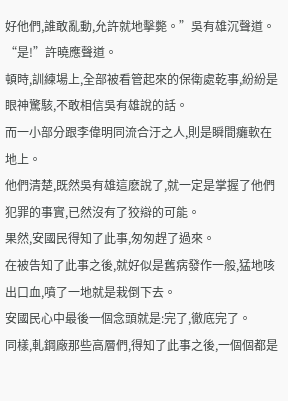好他們,誰敢亂動,允許就地擊斃。”吳有雄沉聲道。
“是!”許曉應聲道。
頓時,訓練場上,全部被看管起來的保衛處乾事,紛紛是眼神驚駭,不敢相信吳有雄說的話。
而一小部分跟李偉明同流合汙之人,則是瞬間癱軟在地上。
他們清楚,既然吳有雄這麽說了,就一定是掌握了他們犯罪的事實,已然沒有了狡辯的可能。
果然,安國民得知了此事,匆匆趕了過來。
在被告知了此事之後,就好似是舊病發作一般,猛地咳出口血,噴了一地就是栽倒下去。
安國民心中最後一個念頭就是:完了,徹底完了。
同樣,軋鋼廠那些高層們,得知了此事之後,一個個都是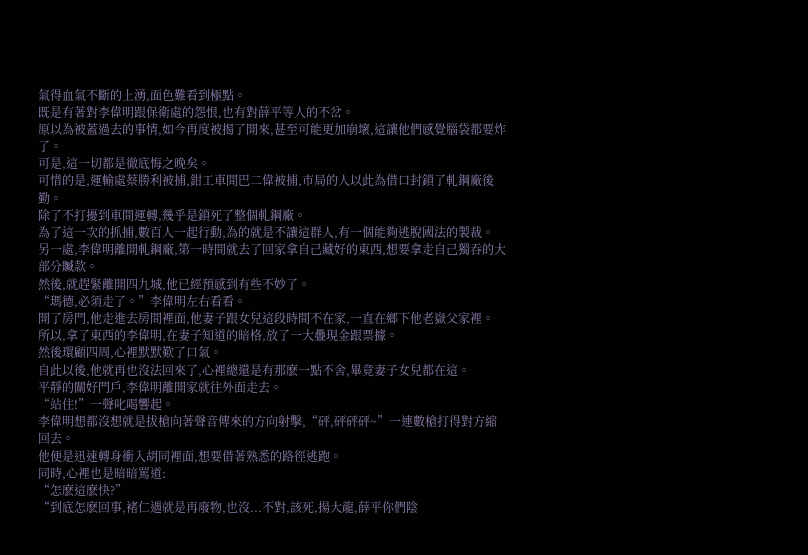氣得血氣不斷的上湧,面色難看到極點。
既是有著對李偉明跟保衛處的怨恨,也有對薛平等人的不岔。
原以為被蓋過去的事情,如今再度被揭了開來,甚至可能更加崩壞,這讓他們感覺腦袋都要炸了。
可是,這一切都是徹底悔之晚矣。
可惜的是,運輸處蔡勝利被捕,鉗工車間巴二偉被捕,市局的人以此為借口封鎖了軋鋼廠後勤。
除了不打擾到車間運轉,幾乎是鎖死了整個軋鋼廠。
為了這一次的抓捕,數百人一起行動,為的就是不讓這群人,有一個能夠逃脫國法的製裁。
另一處,李偉明離開軋鋼廠,第一時間就去了回家拿自己藏好的東西,想要拿走自己獨吞的大部分贓款。
然後,就趕緊離開四九城,他已經預感到有些不妙了。
“瑪德,必須走了。”李偉明左右看看。
開了房門,他走進去房間裡面,他妻子跟女兒這段時間不在家,一直在鄉下他老嶽父家裡。
所以,拿了東西的李偉明,在妻子知道的暗格,放了一大疊現金跟票據。
然後環顧四周,心裡默默歎了口氣。
自此以後,他就再也沒法回來了,心裡總還是有那麽一點不舍,畢竟妻子女兒都在這。
平靜的關好門戶,李偉明離開家就往外面走去。
“站住!”一聲叱喝響起。
李偉明想都沒想就是拔槍向著聲音傳來的方向射擊,“砰,砰砰砰~”一連數槍打得對方縮回去。
他便是迅速轉身衝入胡同裡面,想要借著熟悉的路徑逃跑。
同時,心裡也是暗暗罵道:
“怎麽這麽快?”
“到底怎麽回事,褚仁遇就是再廢物,也沒...不對,該死,揚大龍,薛平你們陰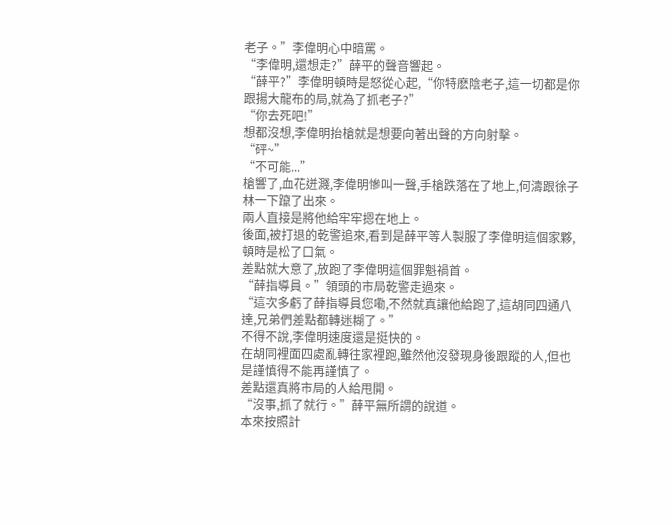老子。”李偉明心中暗罵。
“李偉明,還想走?”薛平的聲音響起。
“薛平?”李偉明頓時是怒從心起,“你特麽陰老子,這一切都是你跟揚大龍布的局,就為了抓老子?”
“你去死吧!”
想都沒想,李偉明抬槍就是想要向著出聲的方向射擊。
“砰~”
“不可能...”
槍響了,血花迸濺,李偉明慘叫一聲,手槍跌落在了地上,何濤跟徐子林一下躥了出來。
兩人直接是將他給牢牢摁在地上。
後面,被打退的乾警追來,看到是薛平等人製服了李偉明這個家夥,頓時是松了口氣。
差點就大意了,放跑了李偉明這個罪魁禍首。
“薛指導員。”領頭的市局乾警走過來。
“這次多虧了薛指導員您嘞,不然就真讓他給跑了,這胡同四通八達,兄弟們差點都轉迷糊了。”
不得不說,李偉明速度還是挺快的。
在胡同裡面四處亂轉往家裡跑,雖然他沒發現身後跟蹤的人,但也是謹慎得不能再謹慎了。
差點還真將市局的人給甩開。
“沒事,抓了就行。”薛平無所謂的說道。
本來按照計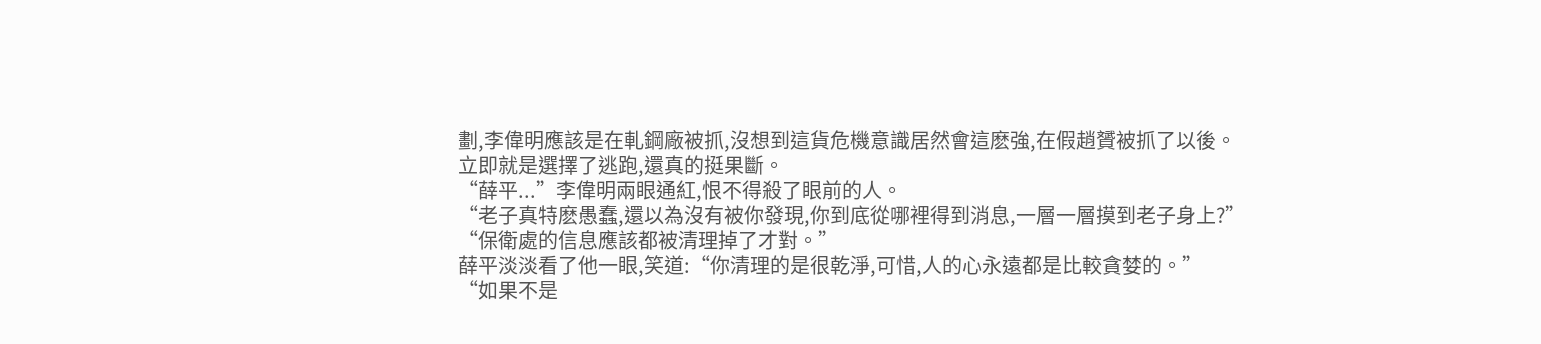劃,李偉明應該是在軋鋼廠被抓,沒想到這貨危機意識居然會這麽強,在假趙贇被抓了以後。
立即就是選擇了逃跑,還真的挺果斷。
“薛平...”李偉明兩眼通紅,恨不得殺了眼前的人。
“老子真特麽愚蠢,還以為沒有被你發現,你到底從哪裡得到消息,一層一層摸到老子身上?”
“保衛處的信息應該都被清理掉了才對。”
薛平淡淡看了他一眼,笑道:“你清理的是很乾淨,可惜,人的心永遠都是比較貪婪的。”
“如果不是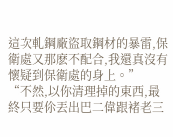這次軋鋼廠盜取鋼材的暴雷,保衛處又那麽不配合,我還真沒有懷疑到保衛處的身上。”
“不然,以你清理掉的東西,最終只要伱丟出巴二偉跟褚老三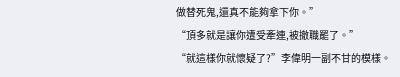做替死鬼,還真不能夠拿下你。”
“頂多就是讓你遭受牽連,被撤職罷了。”
“就這樣你就懷疑了?”李偉明一副不甘的模樣。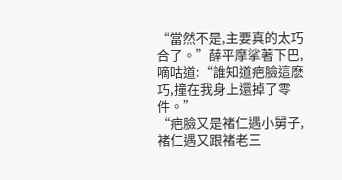“當然不是,主要真的太巧合了。”薛平摩挲著下巴,嘀咕道:“誰知道疤臉這麽巧,撞在我身上還掉了零件。”
“疤臉又是褚仁遇小舅子,褚仁遇又跟褚老三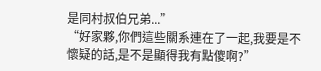是同村叔伯兄弟...”
“好家夥,你們這些關系連在了一起,我要是不懷疑的話,是不是顯得我有點傻啊?”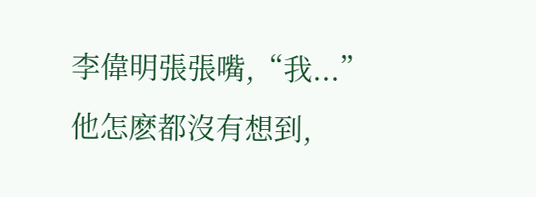李偉明張張嘴,“我...”
他怎麽都沒有想到,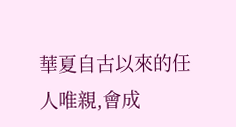華夏自古以來的任人唯親,會成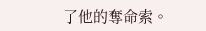了他的奪命索。